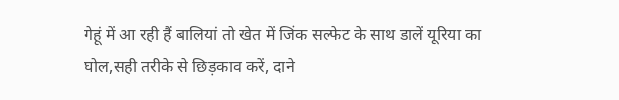गेहूं में आ रही हैं बालियां तो खेत में जिंक सल्फेट के साथ डालें यूरिया का घोल,सही तरीके से छिड़काव करें, दाने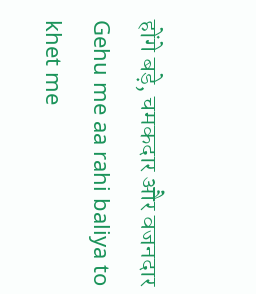होंगे बड़े, चमकदार और वजनदार Gehu me aa rahi baliya to khet me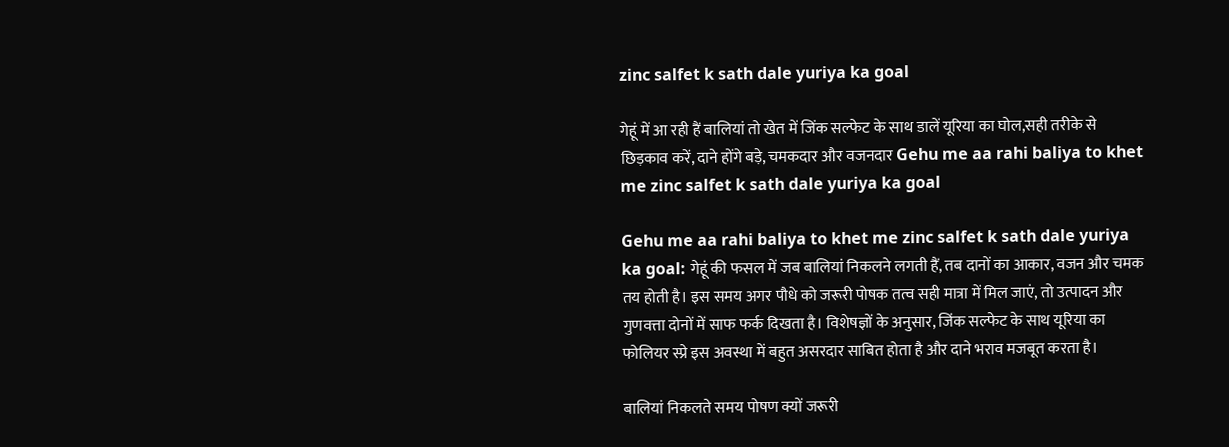zinc salfet k sath dale yuriya ka goal

गेहूं में आ रही हैं बालियां तो खेत में जिंक सल्फेट के साथ डालें यूरिया का घोल,सही तरीके से छिड़काव करें, दाने होंगे बड़े, चमकदार और वजनदार Gehu me aa rahi baliya to khet me zinc salfet k sath dale yuriya ka goal

Gehu me aa rahi baliya to khet me zinc salfet k sath dale yuriya ka goal: गेहूं की फसल में जब बालियां निकलने लगती हैं, तब दानों का आकार, वजन और चमक तय होती है। इस समय अगर पौधे को जरूरी पोषक तत्व सही मात्रा में मिल जाएं, तो उत्पादन और गुणवत्ता दोनों में साफ फर्क दिखता है। विशेषज्ञों के अनुसार, जिंक सल्फेट के साथ यूरिया का फोलियर स्प्रे इस अवस्था में बहुत असरदार साबित होता है और दाने भराव मजबूत करता है।

बालियां निकलते समय पोषण क्यों जरूरी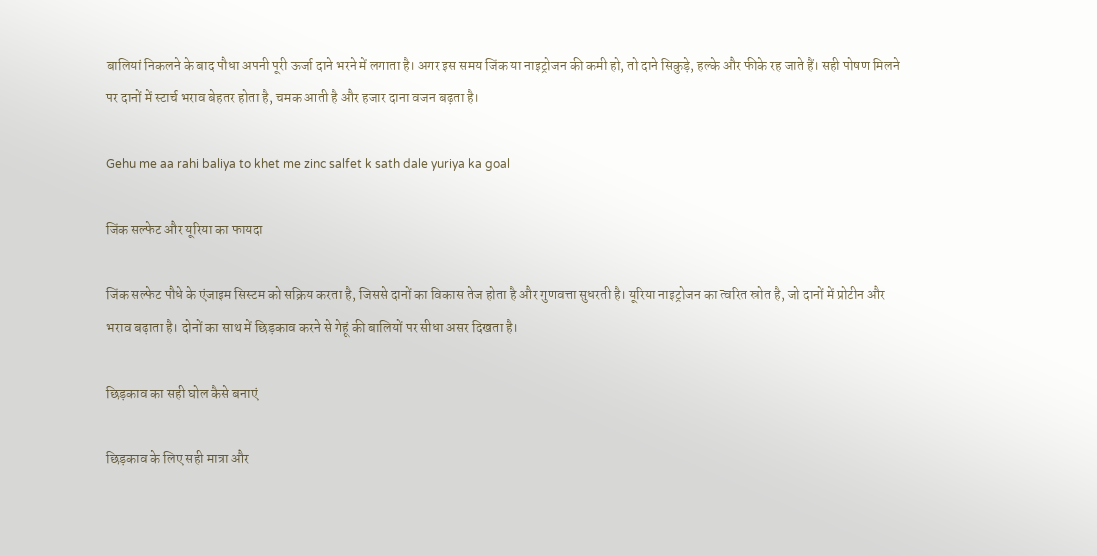बालियां निकलने के बाद पौधा अपनी पूरी ऊर्जा दाने भरने में लगाता है। अगर इस समय जिंक या नाइट्रोजन की कमी हो, तो दाने सिकुड़े, हल्के और फीके रह जाते हैं। सही पोषण मिलने पर दानों में स्टार्च भराव बेहतर होता है, चमक आती है और हजार दाना वजन बढ़ता है।

Gehu me aa rahi baliya to khet me zinc salfet k sath dale yuriya ka goal

जिंक सल्फेट और यूरिया का फायदा

जिंक सल्फेट पौधे के एंजाइम सिस्टम को सक्रिय करता है, जिससे दानों का विकास तेज होता है और गुणवत्ता सुधरती है। यूरिया नाइट्रोजन का त्वरित स्रोत है, जो दानों में प्रोटीन और भराव बढ़ाता है। दोनों का साथ में छिड़काव करने से गेहूं की बालियों पर सीधा असर दिखता है।

छिड़काव का सही घोल कैसे बनाएं

छिड़काव के लिए सही मात्रा और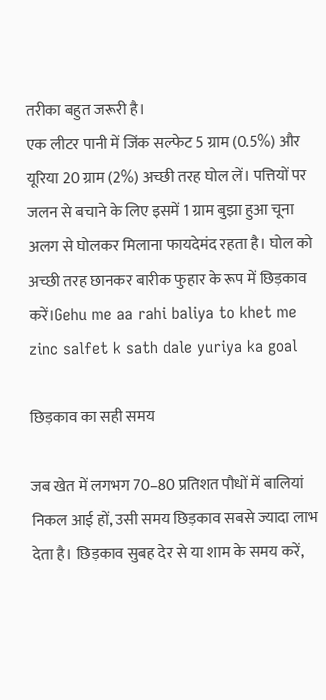तरीका बहुत जरूरी है।
एक लीटर पानी में जिंक सल्फेट 5 ग्राम (0.5%) और यूरिया 20 ग्राम (2%) अच्छी तरह घोल लें। पत्तियों पर जलन से बचाने के लिए इसमें 1 ग्राम बुझा हुआ चूना अलग से घोलकर मिलाना फायदेमंद रहता है। घोल को अच्छी तरह छानकर बारीक फुहार के रूप में छिड़काव करें।Gehu me aa rahi baliya to khet me zinc salfet k sath dale yuriya ka goal

छिड़काव का सही समय

जब खेत में लगभग 70–80 प्रतिशत पौधों में बालियां निकल आई हों, उसी समय छिड़काव सबसे ज्यादा लाभ देता है। छिड़काव सुबह देर से या शाम के समय करें,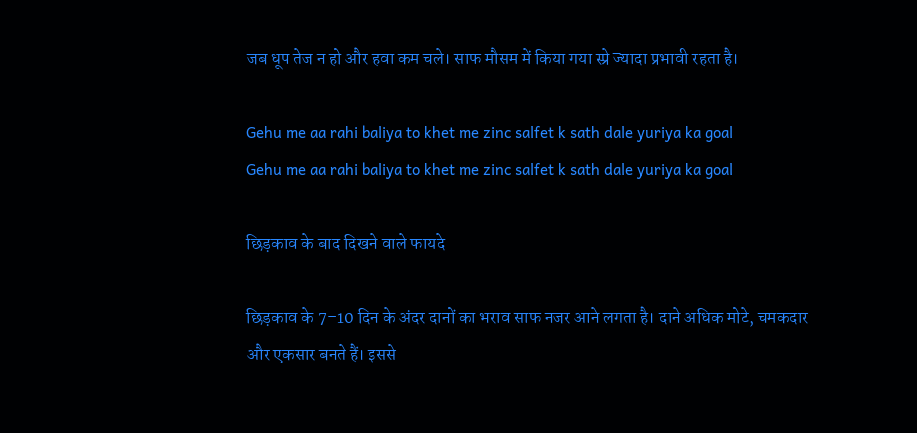जब धूप तेज न हो और हवा कम चले। साफ मौसम में किया गया स्प्रे ज्यादा प्रभावी रहता है।

Gehu me aa rahi baliya to khet me zinc salfet k sath dale yuriya ka goal
Gehu me aa rahi baliya to khet me zinc salfet k sath dale yuriya ka goal

छिड़काव के बाद दिखने वाले फायदे

छिड़काव के 7–10 दिन के अंदर दानों का भराव साफ नजर आने लगता है। दाने अधिक मोटे, चमकदार और एकसार बनते हैं। इससे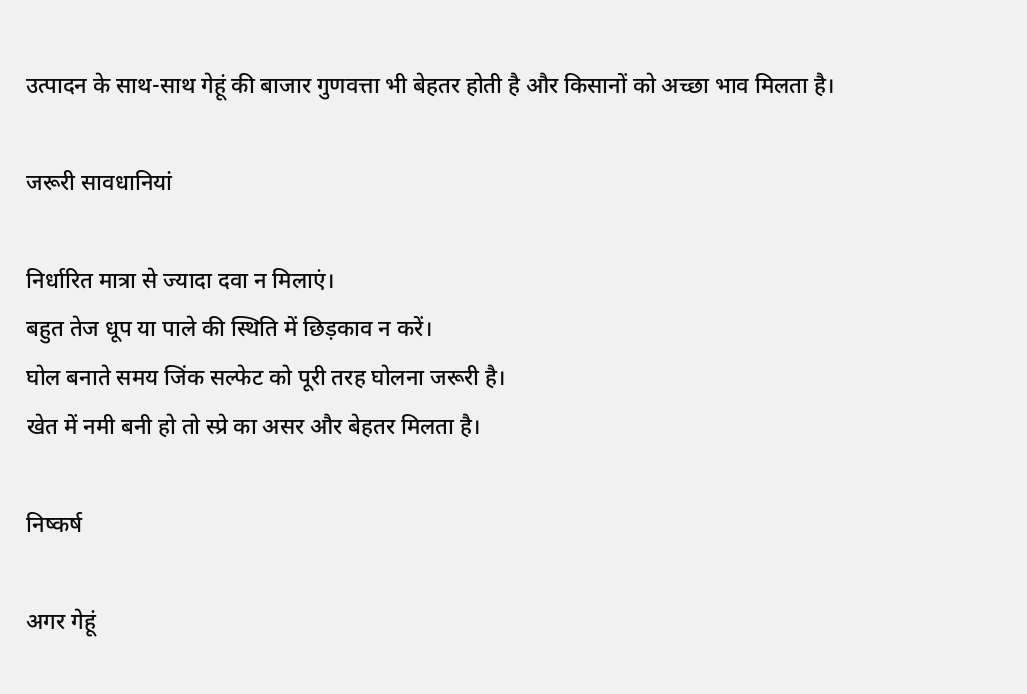उत्पादन के साथ-साथ गेहूं की बाजार गुणवत्ता भी बेहतर होती है और किसानों को अच्छा भाव मिलता है।

जरूरी सावधानियां

निर्धारित मात्रा से ज्यादा दवा न मिलाएं।
बहुत तेज धूप या पाले की स्थिति में छिड़काव न करें।
घोल बनाते समय जिंक सल्फेट को पूरी तरह घोलना जरूरी है।
खेत में नमी बनी हो तो स्प्रे का असर और बेहतर मिलता है।

निष्कर्ष

अगर गेहूं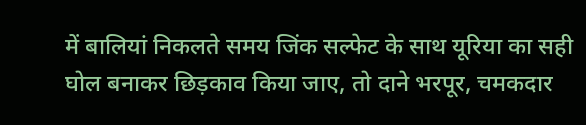में बालियां निकलते समय जिंक सल्फेट के साथ यूरिया का सही घोल बनाकर छिड़काव किया जाए, तो दाने भरपूर, चमकदार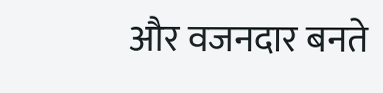और वजनदार बनते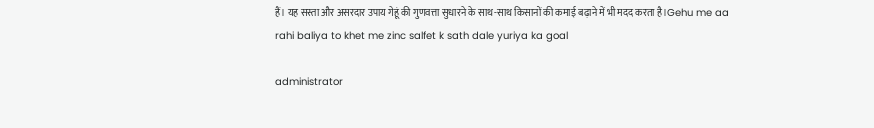हैं। यह सस्ता और असरदार उपाय गेहूं की गुणवत्ता सुधारने के साथ-साथ किसानों की कमाई बढ़ाने में भी मदद करता है।Gehu me aa rahi baliya to khet me zinc salfet k sath dale yuriya ka goal

administrator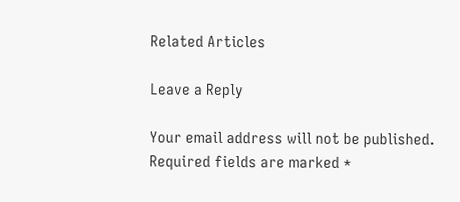Related Articles

Leave a Reply

Your email address will not be published. Required fields are marked *